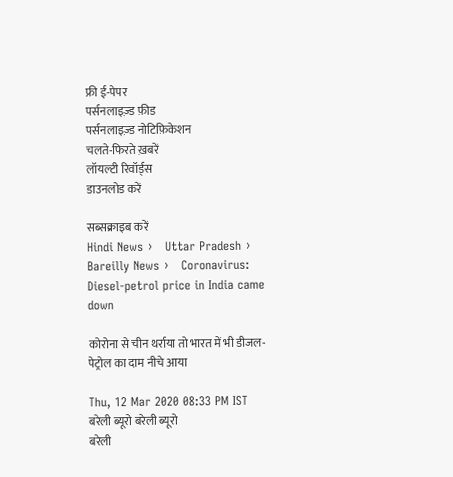फ्री ई-पेपर
पर्सनलाइज़्ड फ़ीड
पर्सनलाइज़्ड नोटिफ़िकेशन
चलते-फिरते ख़बरें
लॉयल्टी रिवॉर्ड्स
डाउनलोड करें

सब्सक्राइब करें
Hindi News ›   Uttar Pradesh ›   Bareilly News ›   Coronavirus: Diesel-petrol price in India came down

कोरोना से चीन थर्राया तो भारत में भी डीजल-पेट्रोल का दाम नीचे आया

Thu, 12 Mar 2020 08:33 PM IST
बरेली ब्यूरो बरेली ब्यूरो
बरेली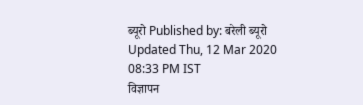ब्यूरो Published by: बरेली ब्यूरो Updated Thu, 12 Mar 2020 08:33 PM IST
विज्ञापन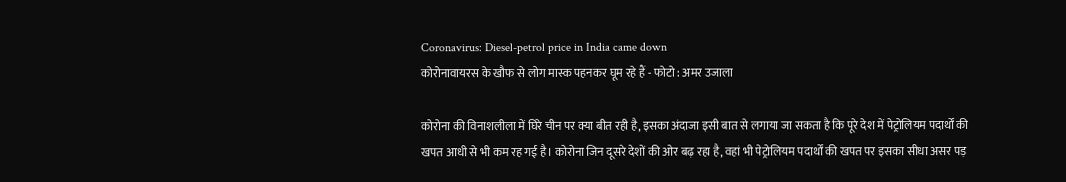Coronavirus: Diesel-petrol price in India came down
कोरोनावायरस के खौफ से लोग मास्क पहनकर घूम रहे हैं - फोटो : अमर उजाला

कोरोना की विनाशलीला में घिरे चीन पर क्या बीत रही है, इसका अंदाजा इसी बात से लगाया जा सकता है कि पूरे देश में पेट्रोलियम पदार्थों की खपत आधी से भी कम रह गई है। कोरोना जिन दूसरे देशों की ओर बढ़ रहा है, वहां भी पेट्रोलियम पदार्थों की खपत पर इसका सीधा असर पड़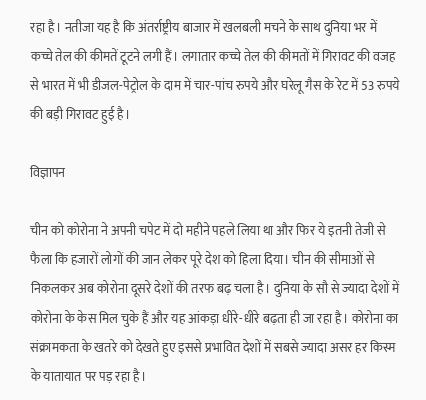रहा है। नतीजा यह है कि अंतर्राष्ट्रीय बाजार में खलबली मचने के साथ दुनिया भर में कच्चे तेल की कीमतें टूटने लगी हैं। लगातार कच्चे तेल की कीमतों में गिरावट की वजह से भारत में भी डीजल-पेट्रोल के दाम में चार-पांच रुपये और घरेलू गैस के रेट में 53 रुपये की बड़ी गिरावट हुई है।

विज्ञापन

चीन को कोरोना ने अपनी चपेट में दो महीने पहले लिया था और फिर ये इतनी तेजी से फैला कि हजारों लोगों की जान लेकर पूरे देश को हिला दिया। चीन की सीमाओं से निकलकर अब कोरोना दूसरे देशों की तरफ बढ़ चला है। दुनिया के सौ से ज्यादा देशों में कोरोना के केस मिल चुके हैं और यह आंकड़ा धीरे-धीरे बढ़ता ही जा रहा है। कोरोना का संक्रामकता के खतरे को देखते हुए इससे प्रभावित देशों में सबसे ज्यादा असर हर किस्म के यातायात पर पड़ रहा है।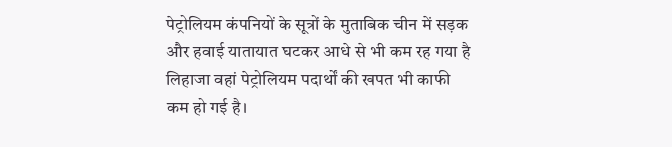पेट्रोलियम कंपनियों के सूत्रों के मुताबिक चीन में सड़क और हवाई यातायात घटकर आधे से भी कम रह गया है लिहाजा वहां पेट्रोलियम पदार्थों की खपत भी काफी कम हो गई है।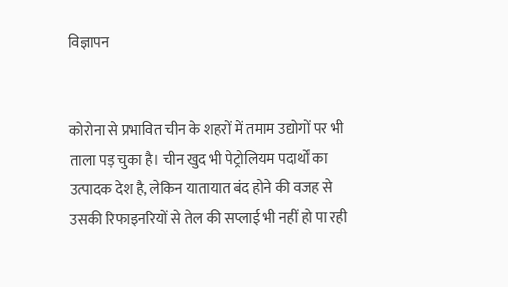विज्ञापन


कोरोना से प्रभावित चीन के शहरों में तमाम उद्योगों पर भी ताला पड़ चुका है। चीन खुद भी पेट्रोलियम पदार्थों का उत्पादक देश है, लेकिन यातायात बंद होने की वजह से उसकी रिफाइनरियों से तेल की सप्लाई भी नहीं हो पा रही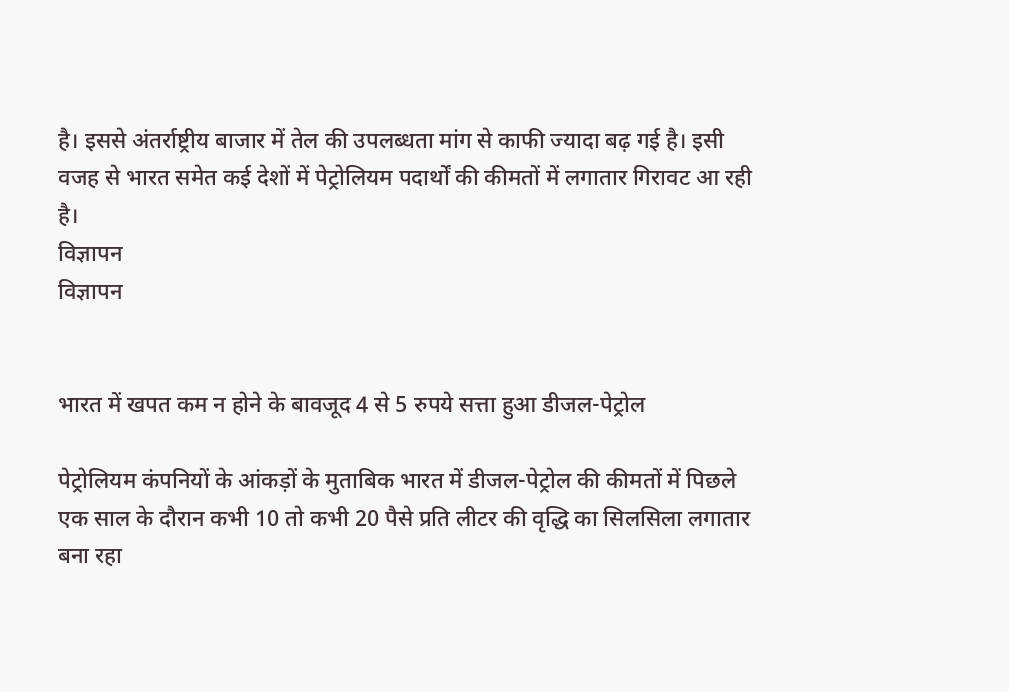है। इससे अंतर्राष्ट्रीय बाजार में तेल की उपलब्धता मांग से काफी ज्यादा बढ़ गई है। इसी वजह से भारत समेत कई देशों में पेट्रोलियम पदार्थों की कीमतों में लगातार गिरावट आ रही है।
विज्ञापन
विज्ञापन


भारत में खपत कम न होने के बावजूद 4 से 5 रुपये सत्ता हुआ डीजल-पेट्रोल

पेट्रोलियम कंपनियों के आंकड़ों के मुताबिक भारत में डीजल-पेट्रोल की कीमतों में पिछले एक साल के दौरान कभी 10 तो कभी 20 पैसे प्रति लीटर की वृद्धि का सिलसिला लगातार बना रहा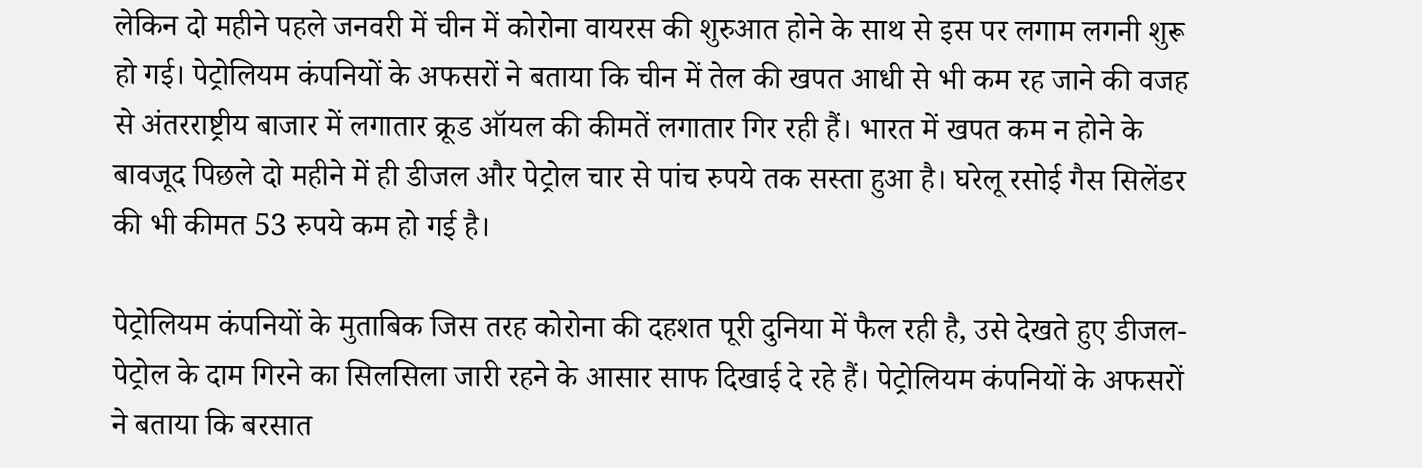लेकिन दो महीने पहले जनवरी में चीन में कोरोना वायरस की शुरुआत होने के साथ से इस पर लगाम लगनी शुरू हो गई। पेट्रोलियम कंपनियों के अफसरों ने बताया कि चीन में तेल की खपत आधी से भी कम रह जाने की वजह से अंतरराष्ट्रीय बाजार में लगातार क्रूड ऑयल की कीमतें लगातार गिर रही हैं। भारत में खपत कम न होने के बावजूद पिछले दो महीने में ही डीजल और पेट्रोल चार से पांच रुपये तक सस्ता हुआ है। घरेलू रसोई गैस सिलेंडर की भी कीमत 53 रुपये कम हो गई है।

पेट्रोलियम कंपनियों के मुताबिक जिस तरह कोरोना की दहशत पूरी दुनिया में फैल रही है, उसे देखते हुए डीजल-पेट्रोल के दाम गिरने का सिलसिला जारी रहने के आसार साफ दिखाई दे रहे हैं। पेट्रोलियम कंपनियों के अफसरों ने बताया कि बरसात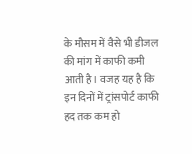के मौसम में वैसे भी डीजल की मांग में काफी कमी आती है। वजह यह है कि इन दिनों में ट्रांसपोर्ट काफी हद तक कम हो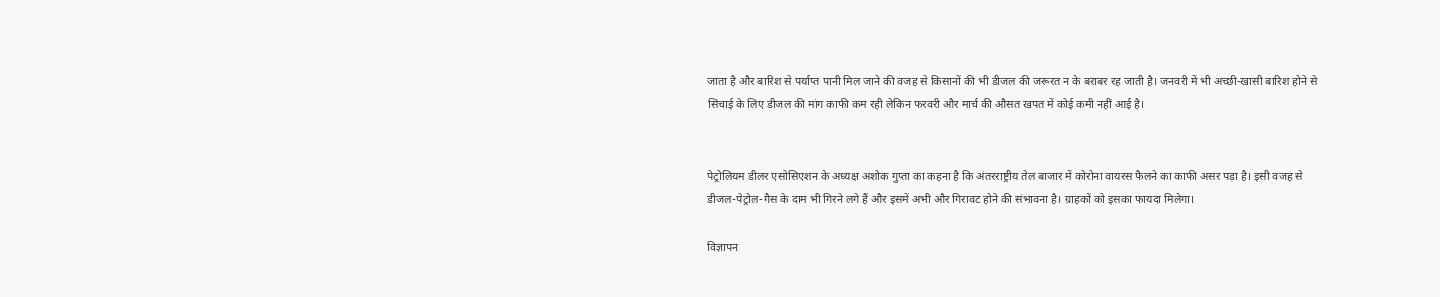जाता है और बारिश से पर्याप्त पानी मिल जाने की वजह से किसानों की भी डीजल की जरूरत न के बराबर रह जाती है। जनवरी में भी अच्छी-खासी बारिश होने से सिंचाई के लिए डीजल की मांग काफी कम रही लेकिन फरवरी और मार्च की औसत खपत में कोई कमी नहीं आई है।


पेट्रोलियम डीलर एसोसिएशन के अध्यक्ष अशोक गुप्ता का कहना है कि अंतरराष्ट्रीय तेल बाजार में कोरोना वायरस फैलने का काफी असर पड़ा है। इसी वजह से डीजल-पेट्रोल-गैस के दाम भी गिरने लगे हैं और इसमें अभी और गिरावट होने की संभावना है। ग्राहकों को इसका फायदा मिलेगा।

विज्ञापन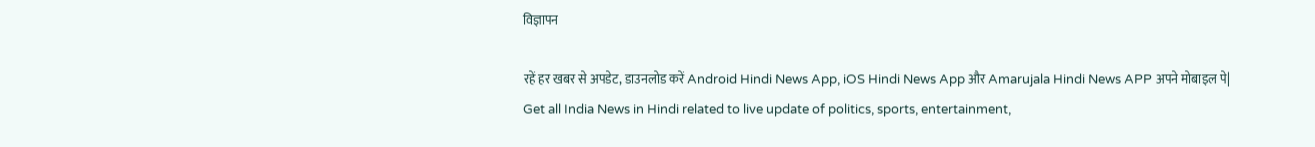विज्ञापन

रहें हर खबर से अपडेट, डाउनलोड करें Android Hindi News App, iOS Hindi News App और Amarujala Hindi News APP अपने मोबाइल पे|
Get all India News in Hindi related to live update of politics, sports, entertainment,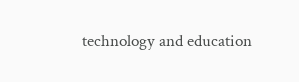technology and education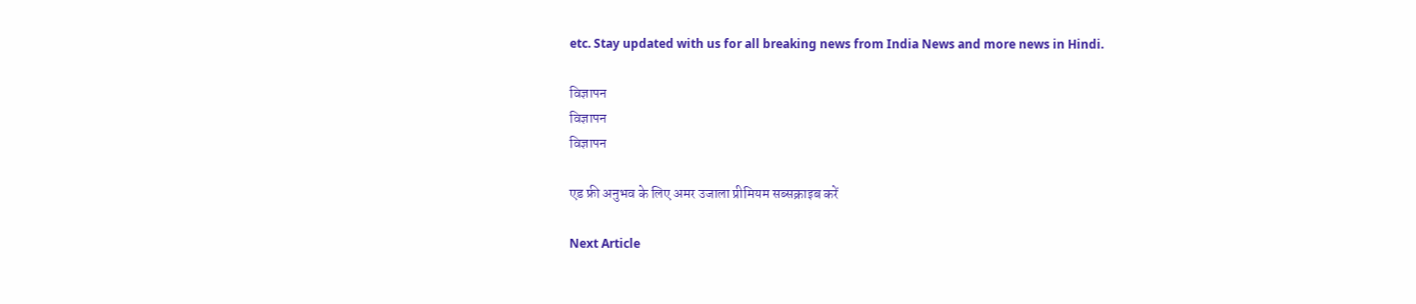etc. Stay updated with us for all breaking news from India News and more news in Hindi.

विज्ञापन
विज्ञापन
विज्ञापन

एड फ्री अनुभव के लिए अमर उजाला प्रीमियम सब्सक्राइब करें

Next Article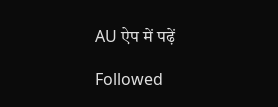AU ऐप में पढ़ें

Followed